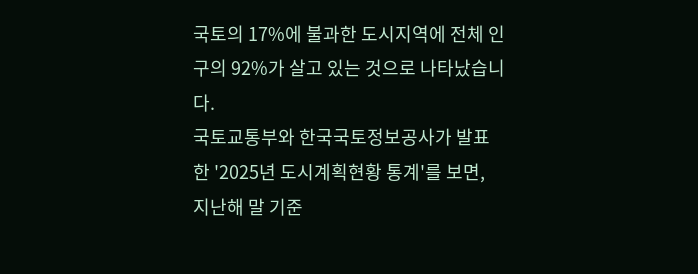국토의 17%에 불과한 도시지역에 전체 인구의 92%가 살고 있는 것으로 나타났습니다.
국토교통부와 한국국토정보공사가 발표한 '2025년 도시계획현황 통계'를 보면, 지난해 말 기준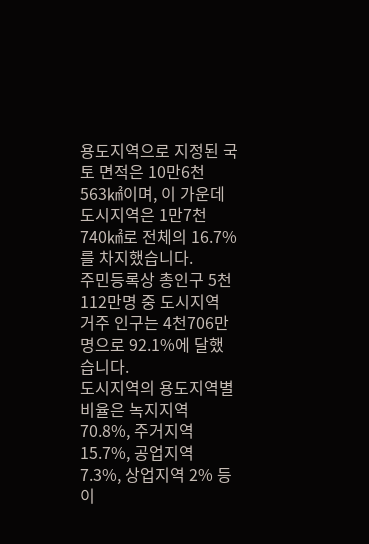용도지역으로 지정된 국토 면적은 10만6천563㎢이며, 이 가운데 도시지역은 1만7천740㎢로 전체의 16.7%를 차지했습니다.
주민등록상 총인구 5천112만명 중 도시지역 거주 인구는 4천706만명으로 92.1%에 달했습니다.
도시지역의 용도지역별 비율은 녹지지역 70.8%, 주거지역 15.7%, 공업지역 7.3%, 상업지역 2% 등이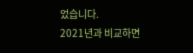었습니다.
2021년과 비교하면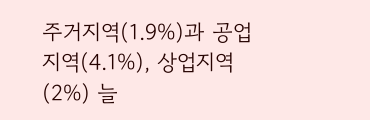주거지역(1.9%)과 공업지역(4.1%), 상업지역(2%) 늘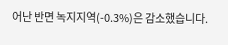어난 반면 녹지지역(-0.3%)은 감소했습니다.